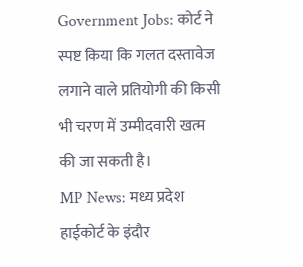Government Jobs: कोर्ट ने स्पष्ट किया कि गलत दस्तावेज लगाने वाले प्रतियोगी की किसी भी चरण में उम्मीदवारी खत्म की जा सकती है।
MP News: मध्य प्रदेश हाईकोर्ट के इंदौर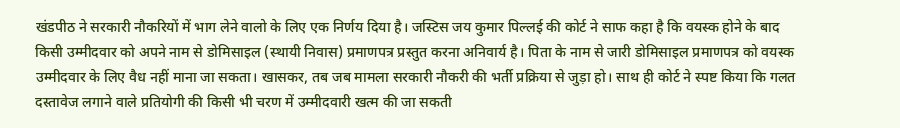खंडपीठ ने सरकारी नौकरियों में भाग लेने वालो के लिए एक निर्णय दिया है। जस्टिस जय कुमार पिल्लई की कोर्ट ने साफ कहा है कि वयस्क होने के बाद किसी उम्मीदवार को अपने नाम से डोमिसाइल (स्थायी निवास) प्रमाणपत्र प्रस्तुत करना अनिवार्य है। पिता के नाम से जारी डोमिसाइल प्रमाणपत्र को वयस्क उम्मीदवार के लिए वैध नहीं माना जा सकता। खासकर, तब जब मामला सरकारी नौकरी की भर्ती प्रक्रिया से जुड़ा हो। साथ ही कोर्ट ने स्पष्ट किया कि गलत दस्तावेज लगाने वाले प्रतियोगी की किसी भी चरण में उम्मीदवारी खत्म की जा सकती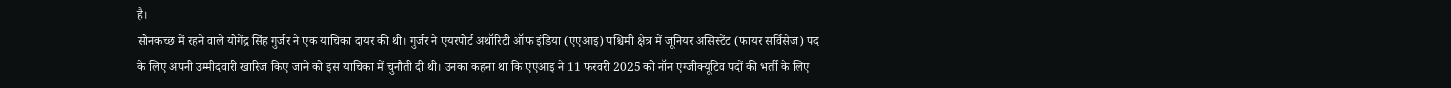है।
सोनकच्छ में रहने वाले योगेंद्र सिंह गुर्जर ने एक याचिका दायर की थी। गुर्जर ने एयरपोर्ट अथॉरिटी ऑफ इंडिया (एएआइ) पश्चिमी क्षेत्र में जूनियर असिस्टेंट (फायर सर्विसेज) पद के लिए अपनी उम्मीदवारी खारिज किए जाने को इस याचिका में चुनौती दी थी। उनका कहना था कि एएआइ ने 11 फरवरी 2025 को नॉन एग्जीक्यूटिव पदों की भर्ती के लिए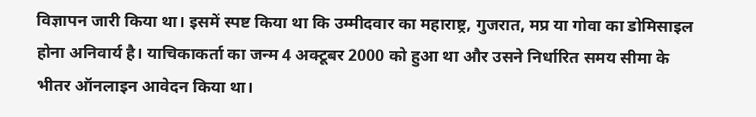विज्ञापन जारी किया था। इसमें स्पष्ट किया था कि उम्मीदवार का महाराष्ट्र, गुजरात, मप्र या गोवा का डोमिसाइल होना अनिवार्य है। याचिकाकर्ता का जन्म 4 अक्टूबर 2000 को हुआ था और उसने निर्धारित समय सीमा के भीतर ऑनलाइन आवेदन किया था।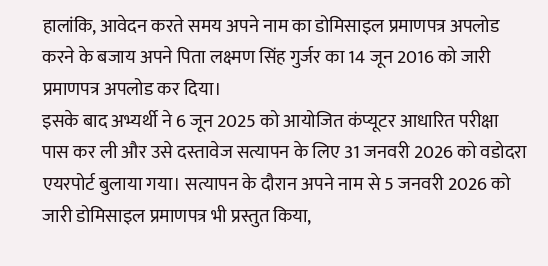हालांकि, आवेदन करते समय अपने नाम का डोमिसाइल प्रमाणपत्र अपलोड करने के बजाय अपने पिता लक्ष्मण सिंह गुर्जर का 14 जून 2016 को जारी प्रमाणपत्र अपलोड कर दिया।
इसके बाद अभ्यर्थी ने 6 जून 2025 को आयोजित कंप्यूटर आधारित परीक्षा पास कर ली और उसे दस्तावेज सत्यापन के लिए 31 जनवरी 2026 को वडोदरा एयरपोर्ट बुलाया गया। सत्यापन के दौरान अपने नाम से 5 जनवरी 2026 को जारी डोमिसाइल प्रमाणपत्र भी प्रस्तुत किया,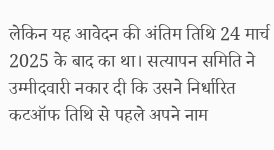लेकिन यह आवेदन की अंतिम तिथि 24 मार्च 2025 के बाद का था। सत्यापन समिति ने उम्मीदवारी नकार दी कि उसने निर्धारित कटऑफ तिथि से पहले अपने नाम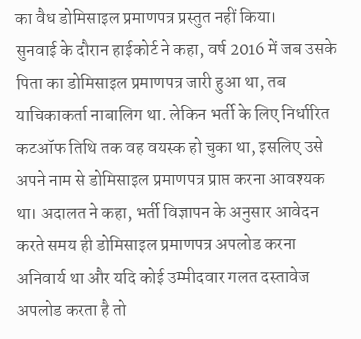का वैध डोमिसाइल प्रमाणपत्र प्रस्तुत नहीं किया।
सुनवाई के दौरान हाईकोर्ट ने कहा, वर्ष 2016 में जब उसके पिता का डोमिसाइल प्रमाणपत्र जारी हुआ था, तब याचिकाकर्ता नाबालिग था. लेकिन भर्ती के लिए निर्धारित कटऑफ तिथि तक वह वयस्क हो चुका था, इसलिए उसे अपने नाम से डोमिसाइल प्रमाणपत्र प्राप्त करना आवश्यक था। अदालत ने कहा, भर्ती विज्ञापन के अनुसार आवेदन करते समय ही डोमिसाइल प्रमाणपत्र अपलोड करना अनिवार्य था और यदि कोई उम्मीदवार गलत दस्तावेज अपलोड करता है तो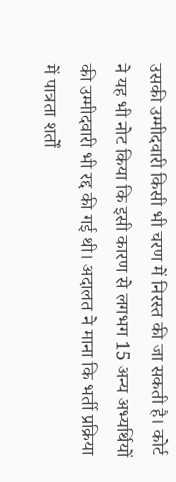उसकी उम्मीदवारी किसी भी चरण में निरस्त की जा सकती है। कोर्ट ने यह भी नोट किया कि इसी कारण से लगभग 15 अन्य अभ्यर्थियों की उम्मीदवारी भी रद्द की गई थी। अदालत ने माना कि भर्ती प्रक्रिया में पात्रता शर्तों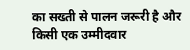का सख्ती से पालन जरूरी है और किसी एक उम्मीदवार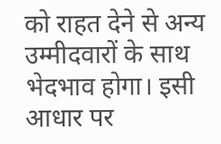को राहत देने से अन्य उम्मीदवारों के साथ भेदभाव होगा। इसी आधार पर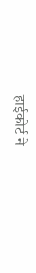हाईकोर्ट ने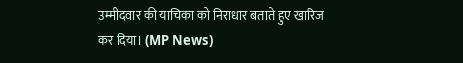उम्मीदवार की याचिका को निराधार बताते हुए खारिज कर दिया। (MP News)